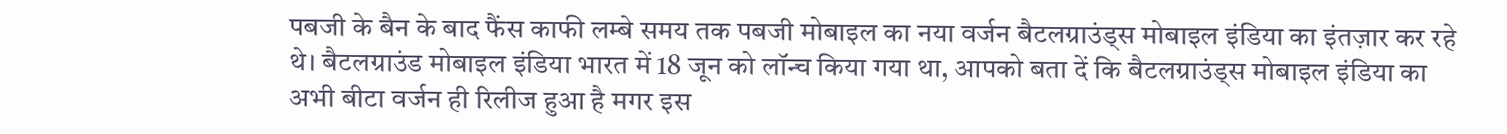पबजी के बैन के बाद फैंस काफी लम्बे समय तक पबजी मोबाइल का नया वर्जन बैटलग्राउंड्स मोबाइल इंडिया का इंतज़ार कर रहे थे। बैटलग्राउंड मोबाइल इंडिया भारत में 18 जून को लॉन्च किया गया था, आपको बता दें कि बैटलग्राउंड्स मोबाइल इंडिया का अभी बीटा वर्जन ही रिलीज हुआ है मगर इस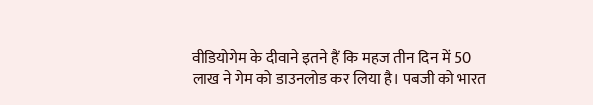वीडियोगेम के दीवाने इतने हैं कि महज तीन दिन में 50 लाख ने गेम को डाउनलोड कर लिया है। पबजी को भारत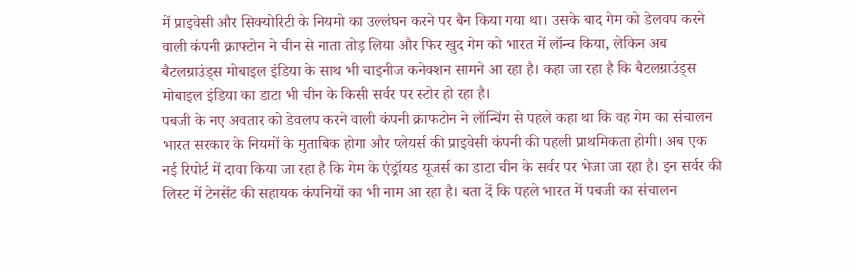में प्राइवेसी और सिक्योरिटी के नियमो का उल्लंघन करने पर बैन किया गया था। उसके बाद गेम को डेलवप करने वाली कंपनी क्राफ्टोन ने चीन से नाता तोड़ लिया और फिर खुद गेम को भारत में लॉन्च किया, लेकिन अब बैटलग्राउंड्स मोबाइल इंडिया के साथ भी चाइनीज कनेक्शन सामने आ रहा है। कहा जा रहा है कि बैटलग्राउंड्स मोबाइल इंडिया का डाटा भी चीन के किसी सर्वर पर स्टोर हो रहा है।
पबजी के नए अवतार को डेवलप करने वाली कंपनी क्राफटोन ने लॉन्चिंग से पहले कहा था कि वह गेम का संचालन भारत सरकार के नियमों के मुताबिक होगा और प्लेयर्स की प्राइवेसी कंपनी की पहली प्राथमिकता होगी। अब एक नई रिपोर्ट में दावा किया जा रहा है कि गेम के एंड्रॉयड यूजर्स का डाटा चीन के सर्वर पर भेजा जा रहा है। इन सर्वर की लिस्ट में टेनसेंट की सहायक कंपनियों का भी नाम आ रहा है। बता दें कि पहले भारत में पबजी का संचालन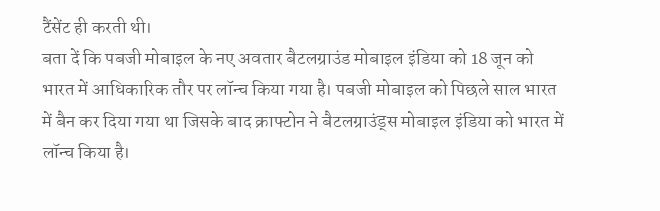टैंसेंट ही करती थी।
बता दें कि पबजी मोबाइल के नए अवतार बैटलग्राउंड मोबाइल इंडिया को 18 जून को भारत में आधिकारिक तौर पर लॉन्च किया गया है। पबजी मोबाइल को पिछले साल भारत में बैन कर दिया गया था जिसके बाद क्राफ्टोन ने बैटलग्राउंड्स मोबाइल इंडिया को भारत में लॉन्च किया है।